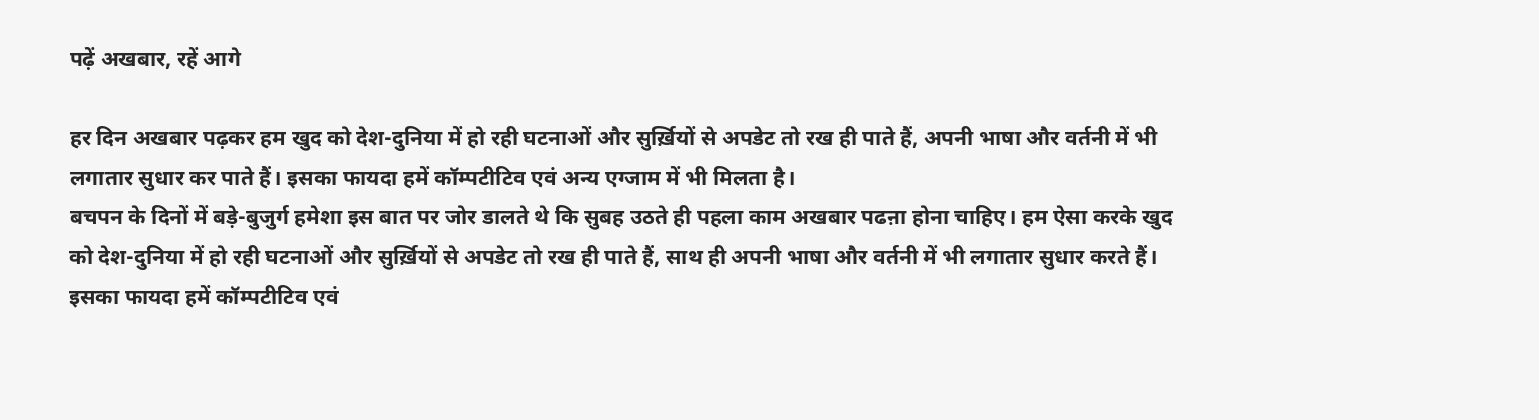पढ़ें अखबार, रहें आगे

हर दिन अखबार पढ़कर हम खुद को देश-दुनिया में हो रही घटनाओं और सुर्ख़ियों से अपडेट तो रख ही पाते हैं, अपनी भाषा और वर्तनी में भी लगातार सुधार कर पाते हैं। इसका फायदा हमें कॉम्पटीटिव एवं अन्य एग्जाम में भी मिलता है।
बचपन के दिनों में बड़े-बुजुर्ग हमेशा इस बात पर जोर डालते थे कि सुबह उठते ही पहला काम अखबार पढऩा होना चाहिए। हम ऐसा करके खुद को देश-दुनिया में हो रही घटनाओं और सुर्ख़ियों से अपडेट तो रख ही पाते हैं, साथ ही अपनी भाषा और वर्तनी में भी लगातार सुधार करते हैं। इसका फायदा हमें कॉम्पटीटिव एवं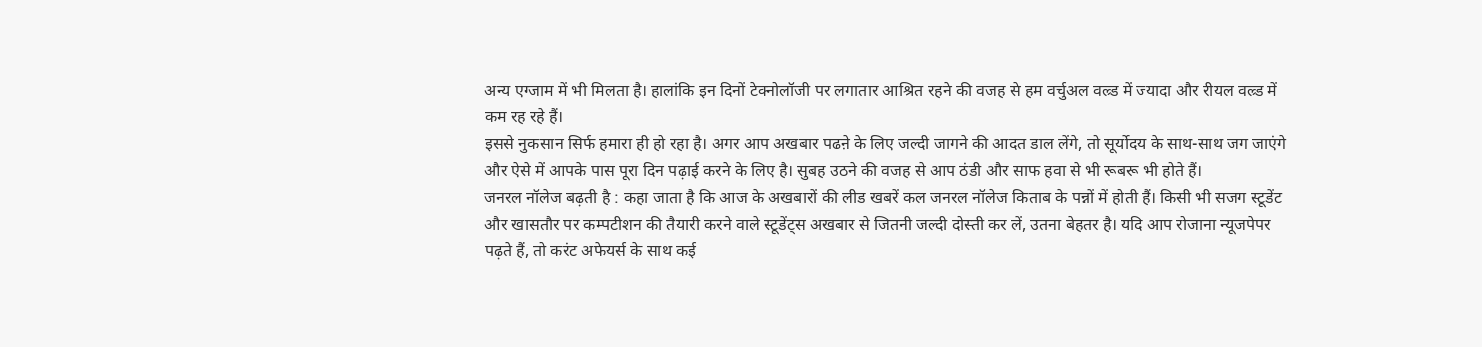अन्य एग्जाम में भी मिलता है। हालांकि इन दिनों टेक्नोलॉजी पर लगातार आश्रित रहने की वजह से हम वर्चुअल वल्र्ड में ज्यादा और रीयल वल्र्ड में कम रह रहे हैं।
इससे नुकसान सिर्फ हमारा ही हो रहा है। अगर आप अखबार पढऩे के लिए जल्दी जागने की आदत डाल लेंगे, तो सूर्योदय के साथ-साथ जग जाएंगे और ऐसे में आपके पास पूरा दिन पढ़ाई करने के लिए है। सुबह उठने की वजह से आप ठंडी और साफ हवा से भी रूबरू भी होते हैं।
जनरल नॉलेज बढ़ती है : कहा जाता है कि आज के अखबारों की लीड खबरें कल जनरल नॉलेज किताब के पन्नों में होती हैं। किसी भी सजग स्टूडेंट और खासतौर पर कम्पटीशन की तैयारी करने वाले स्टूडेंट्स अखबार से जितनी जल्दी दोस्ती कर लें, उतना बेहतर है। यदि आप रोजाना न्यूजपेपर पढ़ते हैं, तो करंट अफेयर्स के साथ कई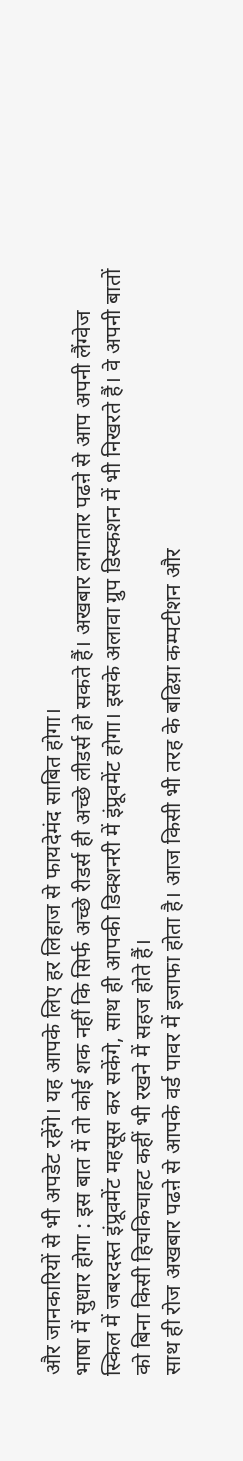और जानकारियों से भी अपडेट रहेंगे। यह आपके लिए हर लिहाज से फायदेमंद साबित होगा।
भाषा में सुधार होगा : इस बात में तो कोई शक नहीं कि सिर्फ अच्छे रीडर्स ही अच्छे लीडर्स हो सकते हैं। अखबार लगातार पढऩे से आप अपनी लैंग्वेज स्किल में जबरदस्त इंप्रूवमेंट महसूस कर सकेंगे, साथ ही आपकी डिक्शनरी में इंप्रूवमेंट होगा। इसके अलावा ग्रुप डिस्कशन में भी निखरते हैं। वे अपनी बातों को बिना किसी हिचकिचाहट कहीं भी रखने में सहज होते हैं।
साथ ही रोज अखबार पढऩे से आपके वर्ड पावर में इजाफा होता है। आज किसी भी तरह के बढिय़ा कम्पटीशन और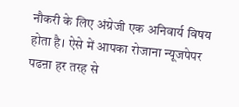नौकरी के लिए अंग्रेजी एक अनिवार्य विषय होता है। ऐसे में आपका रोजाना न्यूजपेपर पढऩा हर तरह से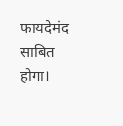फायदेमंद साबित होगा।